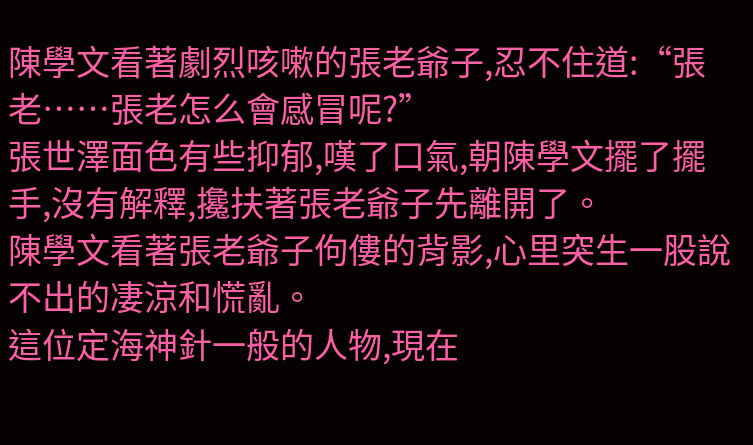陳學文看著劇烈咳嗽的張老爺子,忍不住道:“張老……張老怎么會感冒呢?”
張世澤面色有些抑郁,嘆了口氣,朝陳學文擺了擺手,沒有解釋,攙扶著張老爺子先離開了。
陳學文看著張老爺子佝僂的背影,心里突生一股說不出的凄涼和慌亂。
這位定海神針一般的人物,現在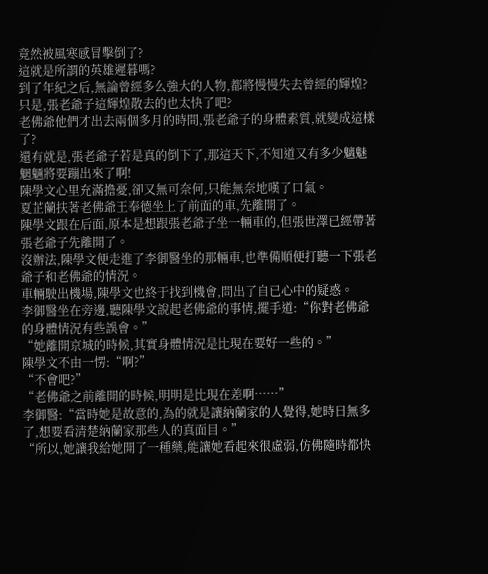竟然被風寒感冒擊倒了?
這就是所謂的英雄遲暮嗎?
到了年紀之后,無論曾經多么強大的人物,都將慢慢失去曾經的輝煌?
只是,張老爺子這輝煌散去的也太快了吧?
老佛爺他們才出去兩個多月的時間,張老爺子的身體素質,就變成這樣了?
還有就是,張老爺子若是真的倒下了,那這天下,不知道又有多少魑魅魍魎將要蹦出來了啊!
陳學文心里充滿擔憂,卻又無可奈何,只能無奈地嘆了口氣。
夏芷蘭扶著老佛爺王奉德坐上了前面的車,先離開了。
陳學文跟在后面,原本是想跟張老爺子坐一輛車的,但張世澤已經帶著張老爺子先離開了。
沒辦法,陳學文便走進了李御醫坐的那輛車,也準備順便打聽一下張老爺子和老佛爺的情況。
車輛駛出機場,陳學文也終于找到機會,問出了自已心中的疑惑。
李御醫坐在旁邊,聽陳學文說起老佛爺的事情,擺手道:“你對老佛爺的身體情況有些誤會。”
“她離開京城的時候,其實身體情況是比現在要好一些的。”
陳學文不由一愣:“啊?”
“不會吧?”
“老佛爺之前離開的時候,明明是比現在差啊……”
李御醫:“當時她是故意的,為的就是讓納蘭家的人覺得,她時日無多了,想要看清楚納蘭家那些人的真面目。”
“所以,她讓我給她開了一種藥,能讓她看起來很虛弱,仿佛隨時都快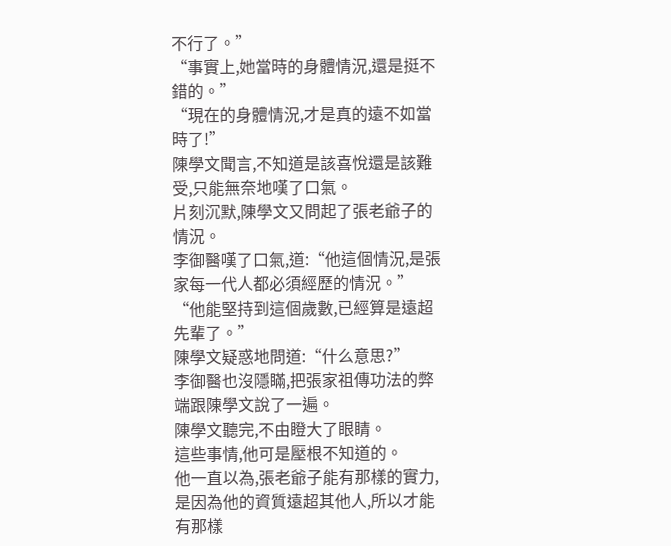不行了。”
“事實上,她當時的身體情況,還是挺不錯的。”
“現在的身體情況,才是真的遠不如當時了!”
陳學文聞言,不知道是該喜悅還是該難受,只能無奈地嘆了口氣。
片刻沉默,陳學文又問起了張老爺子的情況。
李御醫嘆了口氣,道:“他這個情況,是張家每一代人都必須經歷的情況。”
“他能堅持到這個歲數,已經算是遠超先輩了。”
陳學文疑惑地問道:“什么意思?”
李御醫也沒隱瞞,把張家祖傳功法的弊端跟陳學文說了一遍。
陳學文聽完,不由瞪大了眼睛。
這些事情,他可是壓根不知道的。
他一直以為,張老爺子能有那樣的實力,是因為他的資質遠超其他人,所以才能有那樣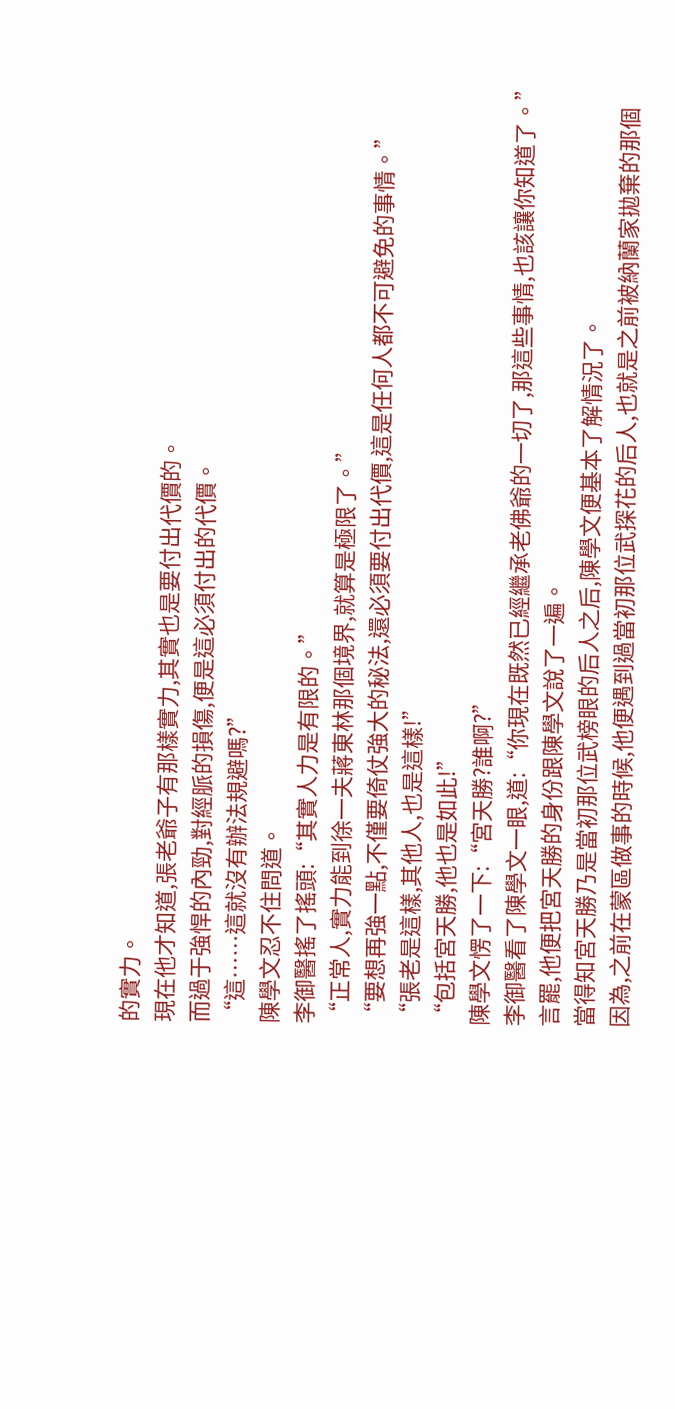的實力。
現在他才知道,張老爺子有那樣實力,其實也是要付出代價的。
而過于強悍的內勁,對經脈的損傷,便是這必須付出的代價。
“這……這就沒有辦法規避嗎?”
陳學文忍不住問道。
李御醫搖了搖頭:“其實人力是有限的。”
“正常人,實力能到徐一夫蔣東林那個境界,就算是極限了。”
“要想再強一點,不僅要倚仗強大的秘法,還必須要付出代價,這是任何人都不可避免的事情。”
“張老是這樣,其他人,也是這樣!”
“包括宮天勝,他也是如此!”
陳學文愣了一下:“宮天勝?誰啊?”
李御醫看了陳學文一眼,道:“你現在既然已經繼承老佛爺的一切了,那這些事情,也該讓你知道了。”
言罷,他便把宮天勝的身份跟陳學文說了一遍。
當得知宮天勝乃是當初那位武榜眼的后人之后,陳學文便基本了解情況了。
因為,之前在蒙區做事的時候,他便遇到過當初那位武探花的后人,也就是之前被納蘭家拋棄的那個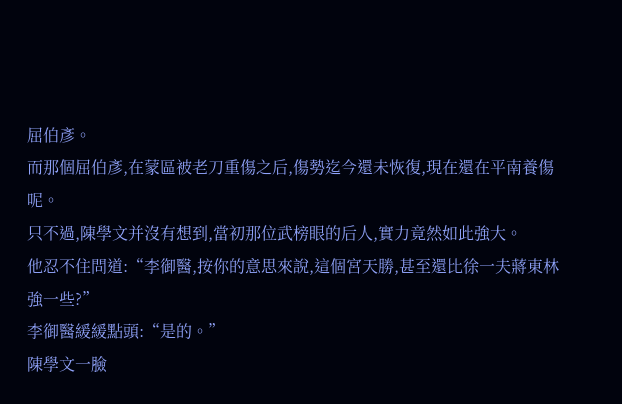屈伯彥。
而那個屈伯彥,在蒙區被老刀重傷之后,傷勢迄今還未恢復,現在還在平南養傷呢。
只不過,陳學文并沒有想到,當初那位武榜眼的后人,實力竟然如此強大。
他忍不住問道:“李御醫,按你的意思來說,這個宮天勝,甚至還比徐一夫蔣東林強一些?”
李御醫緩緩點頭:“是的。”
陳學文一臉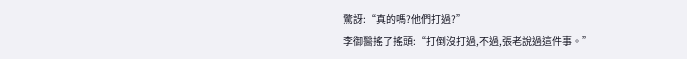驚訝:“真的嗎?他們打過?”
李御醫搖了搖頭:“打倒沒打過,不過,張老說過這件事。”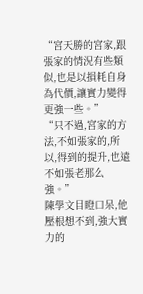“宮天勝的宮家,跟張家的情況有些類似,也是以損耗自身為代價,讓實力變得更強一些。”
“只不過,宮家的方法,不如張家的,所以,得到的提升,也遠不如張老那么強。”
陳學文目瞪口呆,他壓根想不到,強大實力的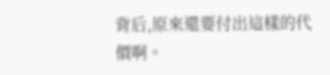背后,原來還要付出這樣的代價啊。